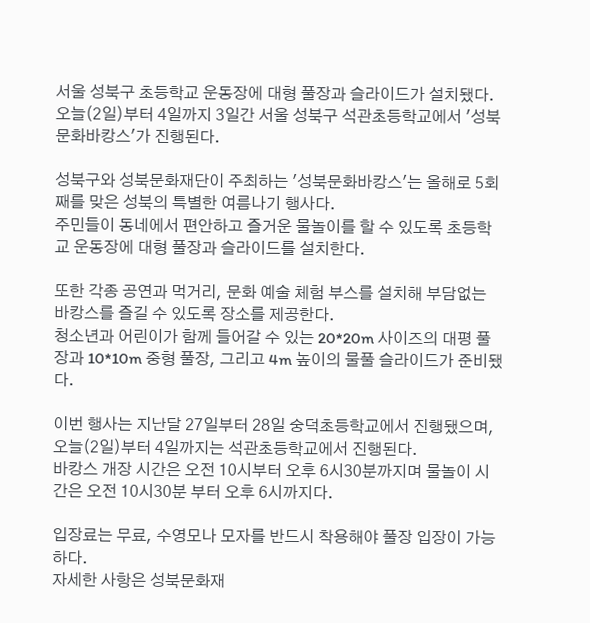서울 성북구 초등학교 운동장에 대형 풀장과 슬라이드가 설치됐다.
오늘(2일)부터 4일까지 3일간 서울 성북구 석관초등학교에서 '성북문화바캉스'가 진행된다.

성북구와 성북문화재단이 주최하는 '성북문화바캉스'는 올해로 5회째를 맞은 성북의 특별한 여름나기 행사다.
주민들이 동네에서 편안하고 즐거운 물놀이를 할 수 있도록 초등학교 운동장에 대형 풀장과 슬라이드를 설치한다.

또한 각종 공연과 먹거리, 문화 예술 체험 부스를 설치해 부담없는 바캉스를 즐길 수 있도록 장소를 제공한다.
청소년과 어린이가 함께 들어갈 수 있는 20*20m 사이즈의 대평 풀장과 10*10m 중형 풀장, 그리고 4m 높이의 물풀 슬라이드가 준비됐다.

이번 행사는 지난달 27일부터 28일 숭덕초등학교에서 진행됐으며, 오늘(2일)부터 4일까지는 석관초등학교에서 진행된다.
바캉스 개장 시간은 오전 10시부터 오후 6시30분까지며 물놀이 시간은 오전 10시30분 부터 오후 6시까지다.

입장료는 무료, 수영모나 모자를 반드시 착용해야 풀장 입장이 가능하다.
자세한 사항은 성북문화재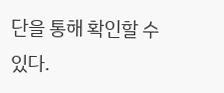단을 통해 확인할 수 있다.